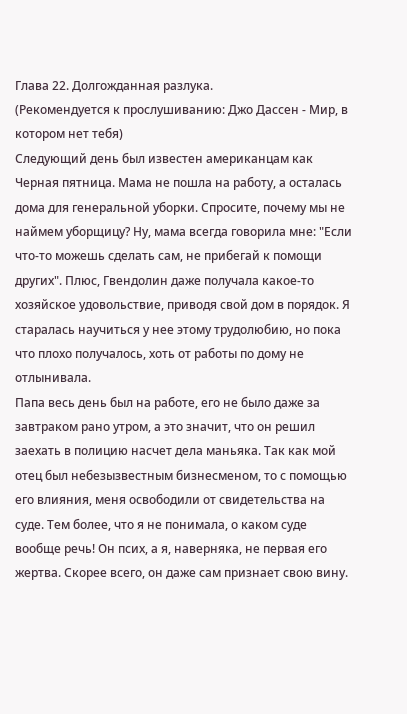Глава 22. Долгожданная разлука.
(Рекомендуется к прослушиванию: Джо Дассен - Мир, в котором нет тебя)
Следующий день был известен американцам как Черная пятница. Мама не пошла на работу, а осталась дома для генеральной уборки. Спросите, почему мы не наймем уборщицу? Ну, мама всегда говорила мне: "Если что-то можешь сделать сам, не прибегай к помощи других". Плюс, Гвендолин даже получала какое-то хозяйское удовольствие, приводя свой дом в порядок. Я старалась научиться у нее этому трудолюбию, но пока что плохо получалось, хоть от работы по дому не отлынивала.
Папа весь день был на работе, его не было даже за завтраком рано утром, а это значит, что он решил заехать в полицию насчет дела маньяка. Так как мой отец был небезызвестным бизнесменом, то с помощью его влияния, меня освободили от свидетельства на суде. Тем более, что я не понимала, о каком суде вообще речь! Он псих, а я, наверняка, не первая его жертва. Скорее всего, он даже сам признает свою вину.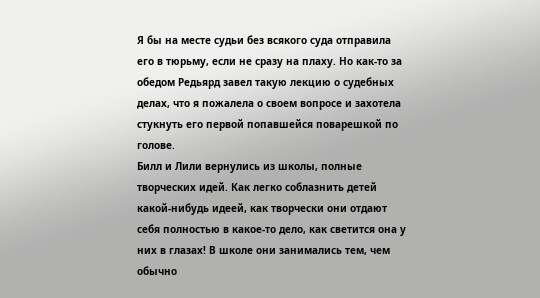Я бы на месте судьи без всякого суда отправила его в тюрьму, если не сразу на плаху. Но как-то за обедом Редьярд завел такую лекцию о судебных делах, что я пожалела о своем вопросе и захотела стукнуть его первой попавшейся поварешкой по голове.
Билл и Лили вернулись из школы, полные творческих идей. Как легко соблазнить детей какой-нибудь идеей, как творчески они отдают себя полностью в какое-то дело, как светится она у них в глазах! В школе они занимались тем, чем обычно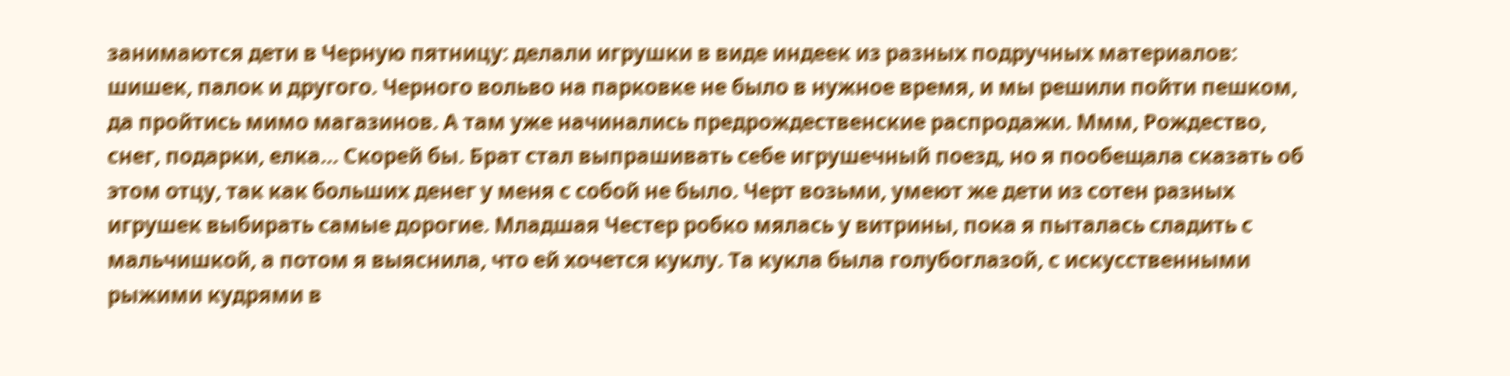занимаются дети в Черную пятницу: делали игрушки в виде индеек из разных подручных материалов: шишек, палок и другого. Черного вольво на парковке не было в нужное время, и мы решили пойти пешком, да пройтись мимо магазинов. А там уже начинались предрождественские распродажи. Ммм, Рождество, снег, подарки, елка... Скорей бы. Брат стал выпрашивать себе игрушечный поезд, но я пообещала сказать об этом отцу, так как больших денег у меня с собой не было. Черт возьми, умеют же дети из сотен разных игрушек выбирать самые дорогие. Младшая Честер робко мялась у витрины, пока я пыталась сладить с мальчишкой, а потом я выяснила, что ей хочется куклу. Та кукла была голубоглазой, с искусственными рыжими кудрями в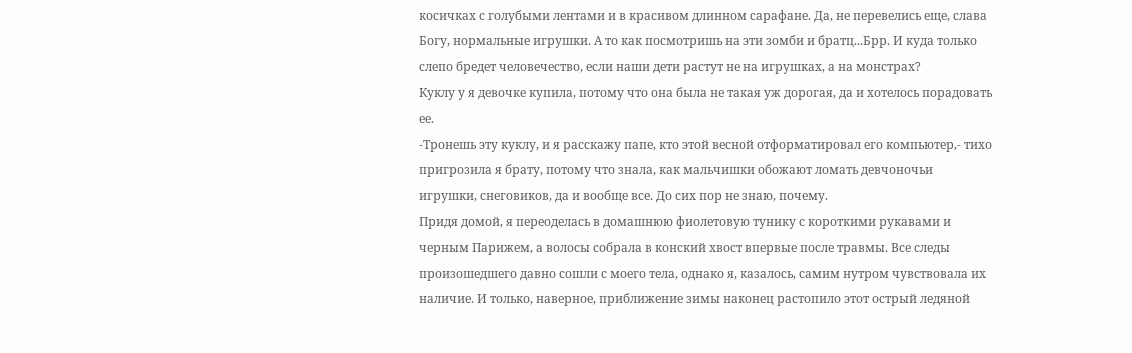косичках с голубыми лентами и в красивом длинном сарафане. Да, не перевелись еще, слава Богу, нормальные игрушки. А то как посмотришь на эти зомби и братц...Брр. И куда только слепо бредет человечество, если наши дети растут не на игрушках, а на монстрах?
Куклу у я девочке купила, потому что она была не такая уж дорогая, да и хотелось порадовать ее.
-Тронешь эту куклу, и я расскажу папе, кто этой весной отформатировал его компьютер,- тихо пригрозила я брату, потому что знала, как мальчишки обожают ломать девчоночьи игрушки, снеговиков, да и вообще все. До сих пор не знаю, почему.
Придя домой, я переоделась в домашнюю фиолетовую тунику с короткими рукавами и черным Парижем, а волосы собрала в конский хвост впервые после травмы. Все следы произошедшего давно сошли с моего тела, однако я, казалось, самим нутром чувствовала их наличие. И только, наверное, приближение зимы наконец растопило этот острый ледяной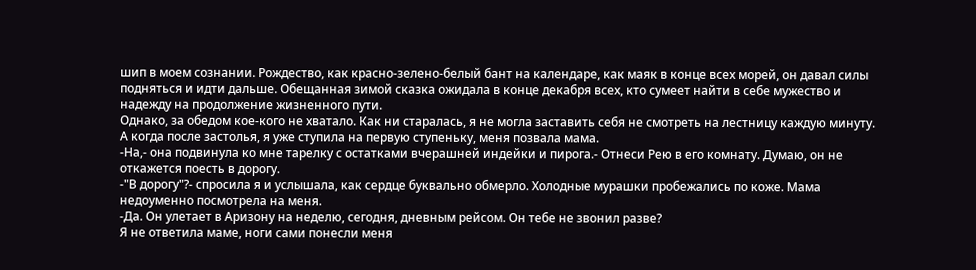шип в моем сознании. Рождество, как красно-зелено-белый бант на календаре, как маяк в конце всех морей, он давал силы подняться и идти дальше. Обещанная зимой сказка ожидала в конце декабря всех, кто сумеет найти в себе мужество и надежду на продолжение жизненного пути.
Однако, за обедом кое-кого не хватало. Как ни старалась, я не могла заставить себя не смотреть на лестницу каждую минуту. А когда после застолья, я уже ступила на первую ступеньку, меня позвала мама.
-На,- она подвинула ко мне тарелку с остатками вчерашней индейки и пирога.- Отнеси Рею в его комнату. Думаю, он не откажется поесть в дорогу.
-"В дорогу"?- спросила я и услышала, как сердце буквально обмерло. Холодные мурашки пробежались по коже. Мама недоуменно посмотрела на меня.
-Да. Он улетает в Аризону на неделю, сегодня, дневным рейсом. Он тебе не звонил разве?
Я не ответила маме, ноги сами понесли меня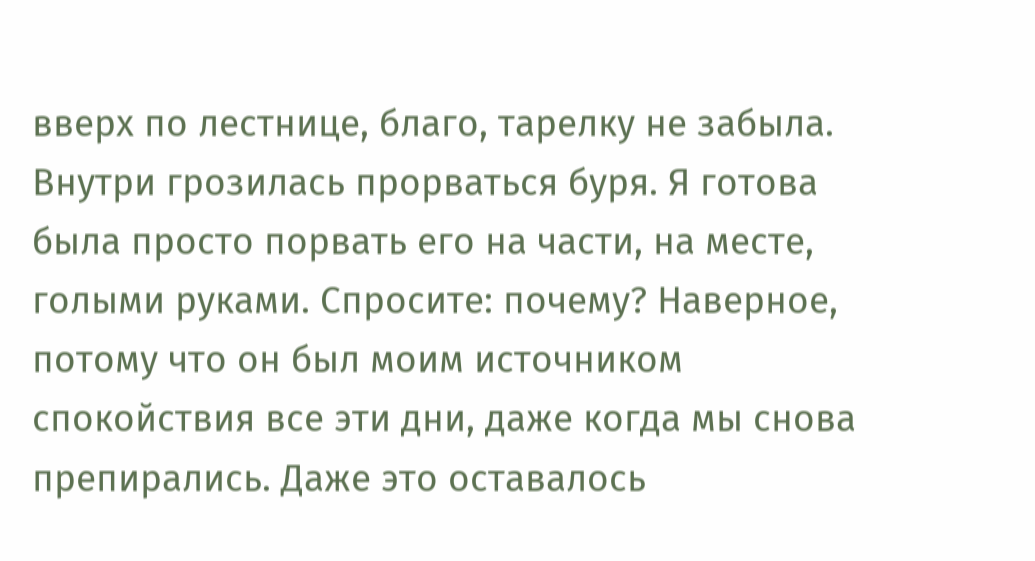вверх по лестнице, благо, тарелку не забыла. Внутри грозилась прорваться буря. Я готова была просто порвать его на части, на месте, голыми руками. Спросите: почему? Наверное, потому что он был моим источником спокойствия все эти дни, даже когда мы снова препирались. Даже это оставалось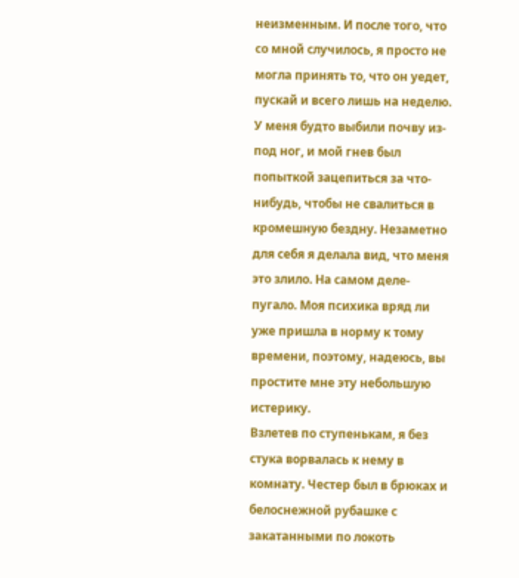неизменным. И после того, что со мной случилось, я просто не могла принять то, что он уедет, пускай и всего лишь на неделю. У меня будто выбили почву из-под ног, и мой гнев был попыткой зацепиться за что-нибудь, чтобы не свалиться в кромешную бездну. Незаметно для себя я делала вид, что меня это злило. На самом деле- пугало. Моя психика вряд ли уже пришла в норму к тому времени, поэтому, надеюсь, вы простите мне эту небольшую истерику.
Взлетев по ступенькам, я без стука ворвалась к нему в комнату. Честер был в брюках и белоснежной рубашке с закатанными по локоть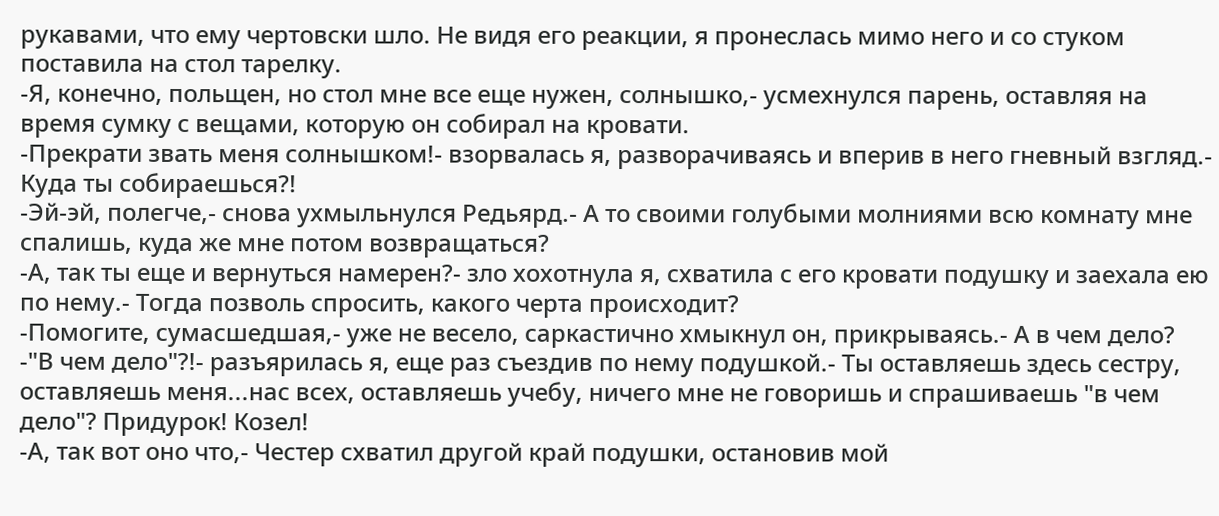рукавами, что ему чертовски шло. Не видя его реакции, я пронеслась мимо него и со стуком поставила на стол тарелку.
-Я, конечно, польщен, но стол мне все еще нужен, солнышко,- усмехнулся парень, оставляя на время сумку с вещами, которую он собирал на кровати.
-Прекрати звать меня солнышком!- взорвалась я, разворачиваясь и вперив в него гневный взгляд.- Куда ты собираешься?!
-Эй-эй, полегче,- снова ухмыльнулся Редьярд.- А то своими голубыми молниями всю комнату мне спалишь, куда же мне потом возвращаться?
-А, так ты еще и вернуться намерен?- зло хохотнула я, схватила с его кровати подушку и заехала ею по нему.- Тогда позволь спросить, какого черта происходит?
-Помогите, сумасшедшая,- уже не весело, саркастично хмыкнул он, прикрываясь.- А в чем дело?
-"В чем дело"?!- разъярилась я, еще раз съездив по нему подушкой.- Ты оставляешь здесь сестру, оставляешь меня...нас всех, оставляешь учебу, ничего мне не говоришь и спрашиваешь "в чем дело"? Придурок! Козел!
-А, так вот оно что,- Честер схватил другой край подушки, остановив мой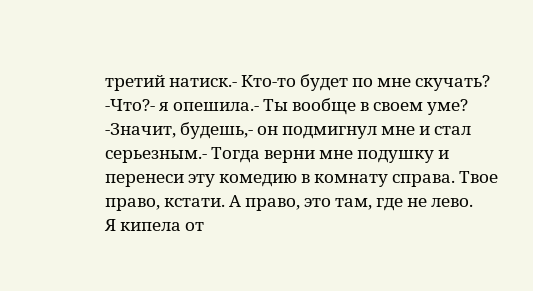третий натиск.- Кто-то будет по мне скучать?
-Что?- я опешила.- Ты вообще в своем уме?
-Значит, будешь,- он подмигнул мне и стал серьезным.- Тогда верни мне подушку и перенеси эту комедию в комнату справа. Твое право, кстати. А право, это там, где не лево.
Я кипела от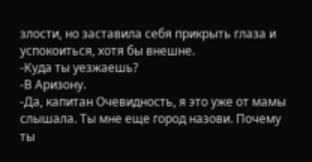злости, но заставила себя прикрыть глаза и успокоиться, хотя бы внешне.
-Куда ты уезжаешь?
-В Аризону.
-Да, капитан Очевидность, я это уже от мамы слышала. Ты мне еще город назови. Почему ты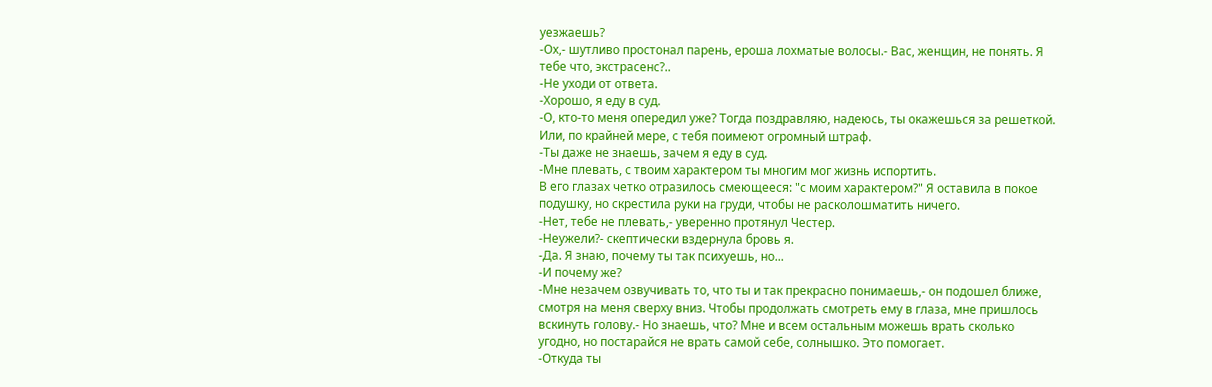уезжаешь?
-Ох,- шутливо простонал парень, ероша лохматые волосы.- Вас, женщин, не понять. Я тебе что, экстрасенс?..
-Не уходи от ответа.
-Хорошо, я еду в суд.
-О, кто-то меня опередил уже? Тогда поздравляю, надеюсь, ты окажешься за решеткой. Или, по крайней мере, с тебя поимеют огромный штраф.
-Ты даже не знаешь, зачем я еду в суд.
-Мне плевать, с твоим характером ты многим мог жизнь испортить.
В его глазах четко отразилось смеющееся: "с моим характером?" Я оставила в покое подушку, но скрестила руки на груди, чтобы не расколошматить ничего.
-Нет, тебе не плевать,- уверенно протянул Честер.
-Неужели?- скептически вздернула бровь я.
-Да. Я знаю, почему ты так психуешь, но...
-И почему же?
-Мне незачем озвучивать то, что ты и так прекрасно понимаешь,- он подошел ближе, смотря на меня сверху вниз. Чтобы продолжать смотреть ему в глаза, мне пришлось вскинуть голову.- Но знаешь, что? Мне и всем остальным можешь врать сколько угодно, но постарайся не врать самой себе, солнышко. Это помогает.
-Откуда ты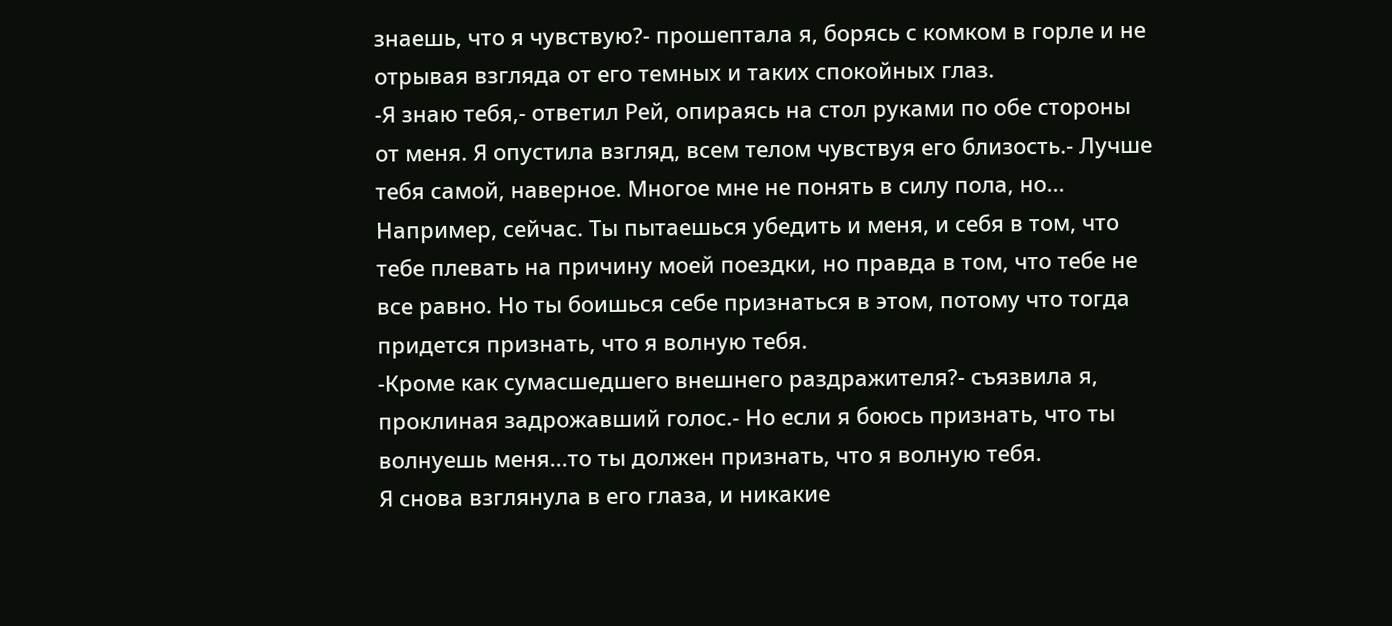знаешь, что я чувствую?- прошептала я, борясь с комком в горле и не отрывая взгляда от его темных и таких спокойных глаз.
-Я знаю тебя,- ответил Рей, опираясь на стол руками по обе стороны от меня. Я опустила взгляд, всем телом чувствуя его близость.- Лучше тебя самой, наверное. Многое мне не понять в силу пола, но... Например, сейчас. Ты пытаешься убедить и меня, и себя в том, что тебе плевать на причину моей поездки, но правда в том, что тебе не все равно. Но ты боишься себе признаться в этом, потому что тогда придется признать, что я волную тебя.
-Кроме как сумасшедшего внешнего раздражителя?- съязвила я, проклиная задрожавший голос.- Но если я боюсь признать, что ты волнуешь меня...то ты должен признать, что я волную тебя.
Я снова взглянула в его глаза, и никакие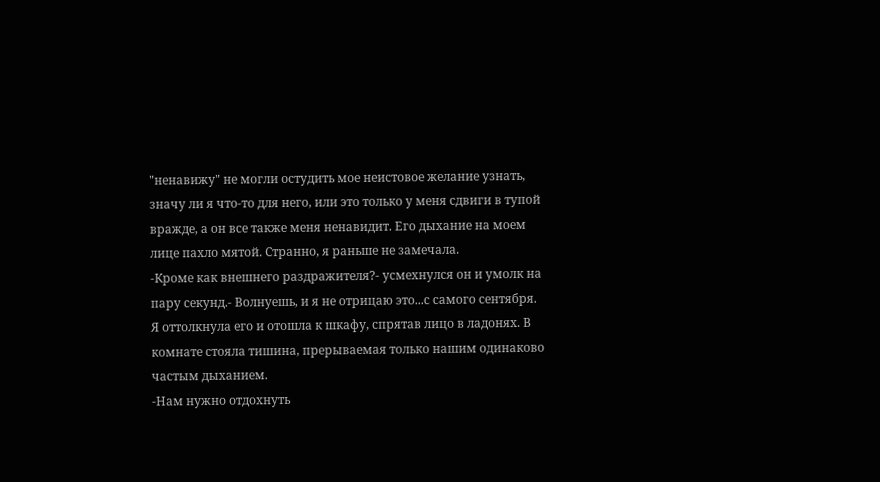"ненавижу" не могли остудить мое неистовое желание узнать, значу ли я что-то для него, или это только у меня сдвиги в тупой вражде, а он все также меня ненавидит. Его дыхание на моем лице пахло мятой. Странно, я раньше не замечала.
-Кроме как внешнего раздражителя?- усмехнулся он и умолк на пару секунд.- Волнуешь, и я не отрицаю это...с самого сентября.
Я оттолкнула его и отошла к шкафу, спрятав лицо в ладонях. В комнате стояла тишина, прерываемая только нашим одинаково частым дыханием.
-Нам нужно отдохнуть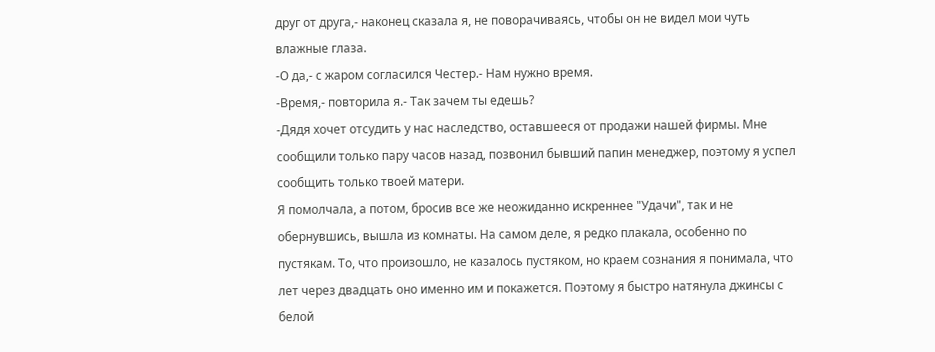друг от друга,- наконец сказала я, не поворачиваясь, чтобы он не видел мои чуть влажные глаза.
-О да,- с жаром согласился Честер.- Нам нужно время.
-Время,- повторила я.- Так зачем ты едешь?
-Дядя хочет отсудить у нас наследство, оставшееся от продажи нашей фирмы. Мне сообщили только пару часов назад, позвонил бывший папин менеджер, поэтому я успел сообщить только твоей матери.
Я помолчала, а потом, бросив все же неожиданно искреннее "Удачи", так и не обернувшись, вышла из комнаты. На самом деле, я редко плакала, особенно по пустякам. То, что произошло, не казалось пустяком, но краем сознания я понимала, что лет через двадцать оно именно им и покажется. Поэтому я быстро натянула джинсы с белой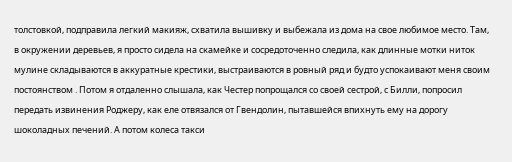толстовкой, подправила легкий макияж, схватила вышивку и выбежала из дома на свое любимое место. Там, в окружении деревьев, я просто сидела на скамейке и сосредоточенно следила, как длинные мотки ниток мулине складываются в аккуратные крестики, выстраиваются в ровный ряд и будто успокаивают меня своим постоянством . Потом я отдаленно слышала, как Честер попрощался со своей сестрой, с Билли, попросил передать извинения Роджеру, как еле отвязался от Гвендолин, пытавшейся впихнуть ему на дорогу шоколадных печений. А потом колеса такси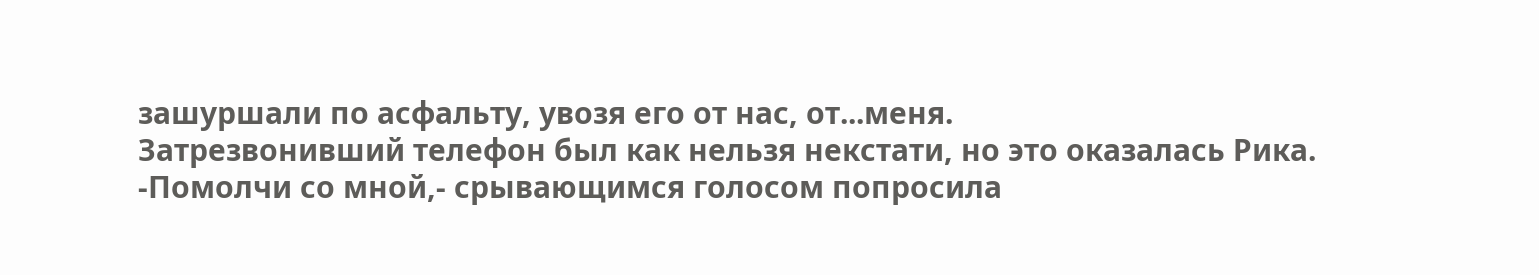зашуршали по асфальту, увозя его от нас, от...меня.
Затрезвонивший телефон был как нельзя некстати, но это оказалась Рика.
-Помолчи со мной,- срывающимся голосом попросила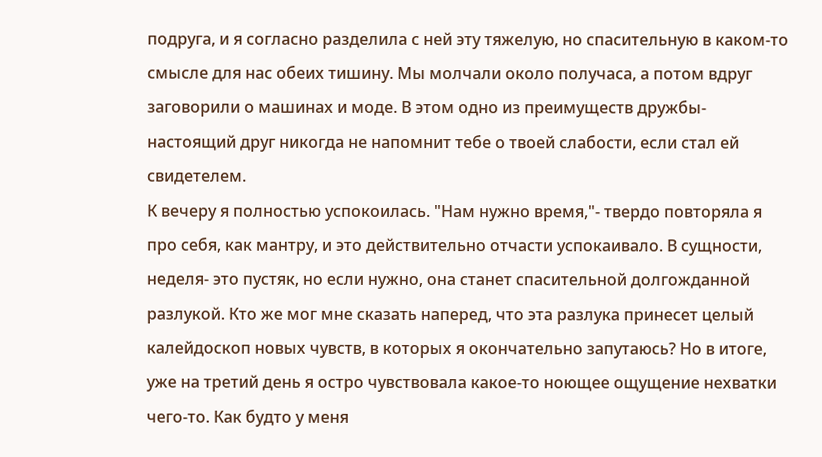подруга, и я согласно разделила с ней эту тяжелую, но спасительную в каком-то смысле для нас обеих тишину. Мы молчали около получаса, а потом вдруг заговорили о машинах и моде. В этом одно из преимуществ дружбы- настоящий друг никогда не напомнит тебе о твоей слабости, если стал ей свидетелем.
К вечеру я полностью успокоилась. "Нам нужно время,"- твердо повторяла я про себя, как мантру, и это действительно отчасти успокаивало. В сущности, неделя- это пустяк, но если нужно, она станет спасительной долгожданной разлукой. Кто же мог мне сказать наперед, что эта разлука принесет целый калейдоскоп новых чувств, в которых я окончательно запутаюсь? Но в итоге, уже на третий день я остро чувствовала какое-то ноющее ощущение нехватки чего-то. Как будто у меня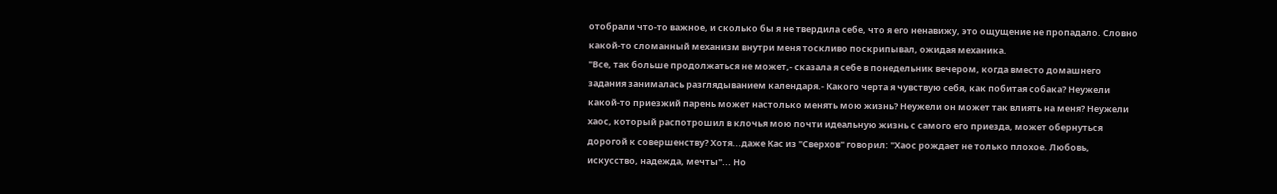отобрали что-то важное, и сколько бы я не твердила себе, что я его ненавижу, это ощущение не пропадало. Словно какой-то сломанный механизм внутри меня тоскливо поскрипывал, ожидая механика.
"Все, так больше продолжаться не может,- сказала я себе в понедельник вечером, когда вместо домашнего задания занималась разглядыванием календаря.- Какого черта я чувствую себя, как побитая собака? Неужели какой-то приезжий парень может настолько менять мою жизнь? Неужели он может так влиять на меня? Неужели хаос, который распотрошил в клочья мою почти идеальную жизнь с самого его приезда, может обернуться дорогой к совершенству? Хотя...даже Кас из "Сверхов" говорил: "Хаос рождает не только плохое. Любовь, искусство, надежда, мечты"... Но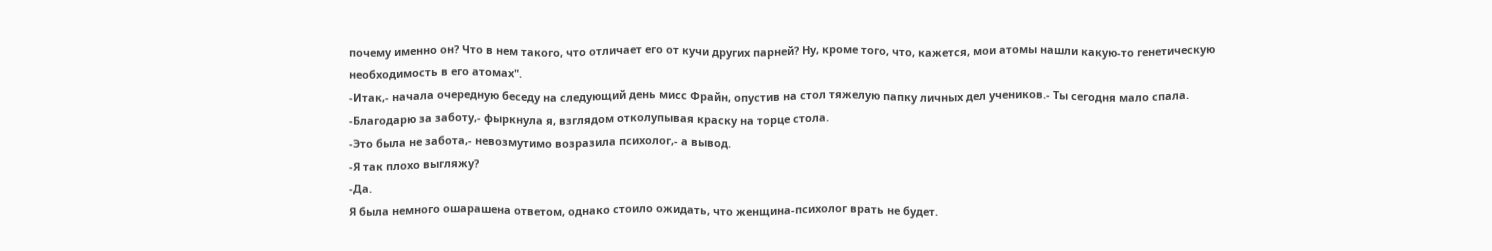почему именно он? Что в нем такого, что отличает его от кучи других парней? Ну, кроме того, что, кажется, мои атомы нашли какую-то генетическую необходимость в его атомах".
-Итак,- начала очередную беседу на следующий день мисс Фрайн, опустив на стол тяжелую папку личных дел учеников.- Ты сегодня мало спала.
-Благодарю за заботу,- фыркнула я, взглядом отколупывая краску на торце стола.
-Это была не забота,- невозмутимо возразила психолог,- а вывод.
-Я так плохо выгляжу?
-Да.
Я была немного ошарашена ответом, однако стоило ожидать, что женщина-психолог врать не будет.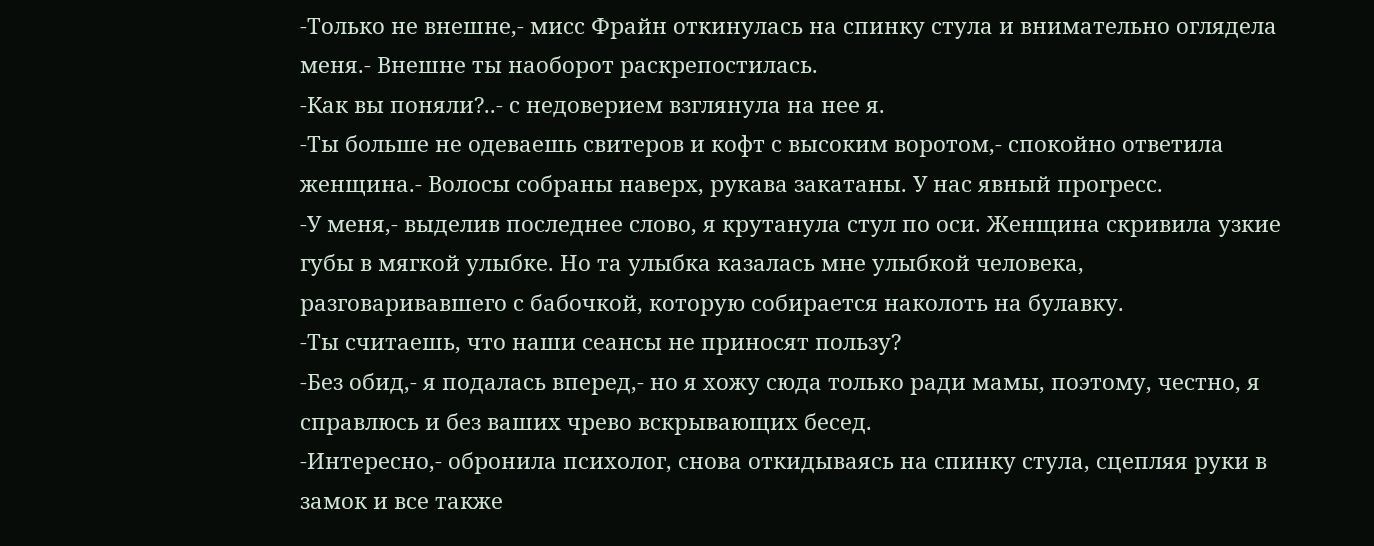-Только не внешне,- мисс Фрайн откинулась на спинку стула и внимательно оглядела меня.- Внешне ты наоборот раскрепостилась.
-Как вы поняли?..- с недоверием взглянула на нее я.
-Ты больше не одеваешь свитеров и кофт с высоким воротом,- спокойно ответила женщина.- Волосы собраны наверх, рукава закатаны. У нас явный прогресс.
-У меня,- выделив последнее слово, я крутанула стул по оси. Женщина скривила узкие губы в мягкой улыбке. Но та улыбка казалась мне улыбкой человека, разговаривавшего с бабочкой, которую собирается наколоть на булавку.
-Ты считаешь, что наши сеансы не приносят пользу?
-Без обид,- я подалась вперед,- но я хожу сюда только ради мамы, поэтому, честно, я справлюсь и без ваших чрево вскрывающих бесед.
-Интересно,- обронила психолог, снова откидываясь на спинку стула, сцепляя руки в замок и все также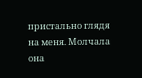пристально глядя на меня. Молчала она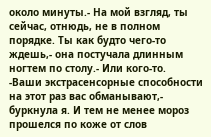около минуты.- На мой взгляд, ты сейчас, отнюдь, не в полном порядке. Ты как будто чего-то ждешь,- она постучала длинным ногтем по столу.- Или кого-то.
-Ваши экстрасенсорные способности на этот раз вас обманывают,- буркнула я. И тем не менее мороз прошелся по коже от слов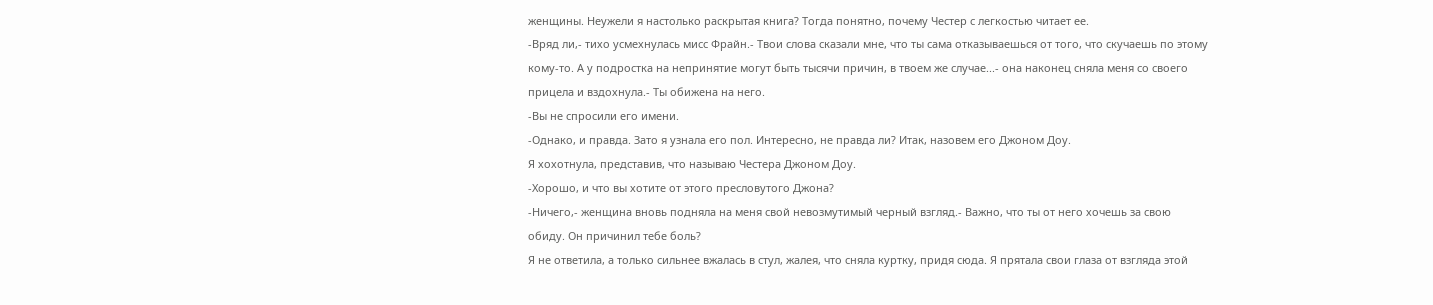женщины. Неужели я настолько раскрытая книга? Тогда понятно, почему Честер с легкостью читает ее.
-Вряд ли,- тихо усмехнулась мисс Фрайн.- Твои слова сказали мне, что ты сама отказываешься от того, что скучаешь по этому кому-то. А у подростка на непринятие могут быть тысячи причин, в твоем же случае...- она наконец сняла меня со своего прицела и вздохнула.- Ты обижена на него.
-Вы не спросили его имени.
-Однако, и правда. Зато я узнала его пол. Интересно, не правда ли? Итак, назовем его Джоном Доу.
Я хохотнула, представив, что называю Честера Джоном Доу.
-Хорошо, и что вы хотите от этого пресловутого Джона?
-Ничего,- женщина вновь подняла на меня свой невозмутимый черный взгляд.- Важно, что ты от него хочешь за свою обиду. Он причинил тебе боль?
Я не ответила, а только сильнее вжалась в стул, жалея, что сняла куртку, придя сюда. Я прятала свои глаза от взгляда этой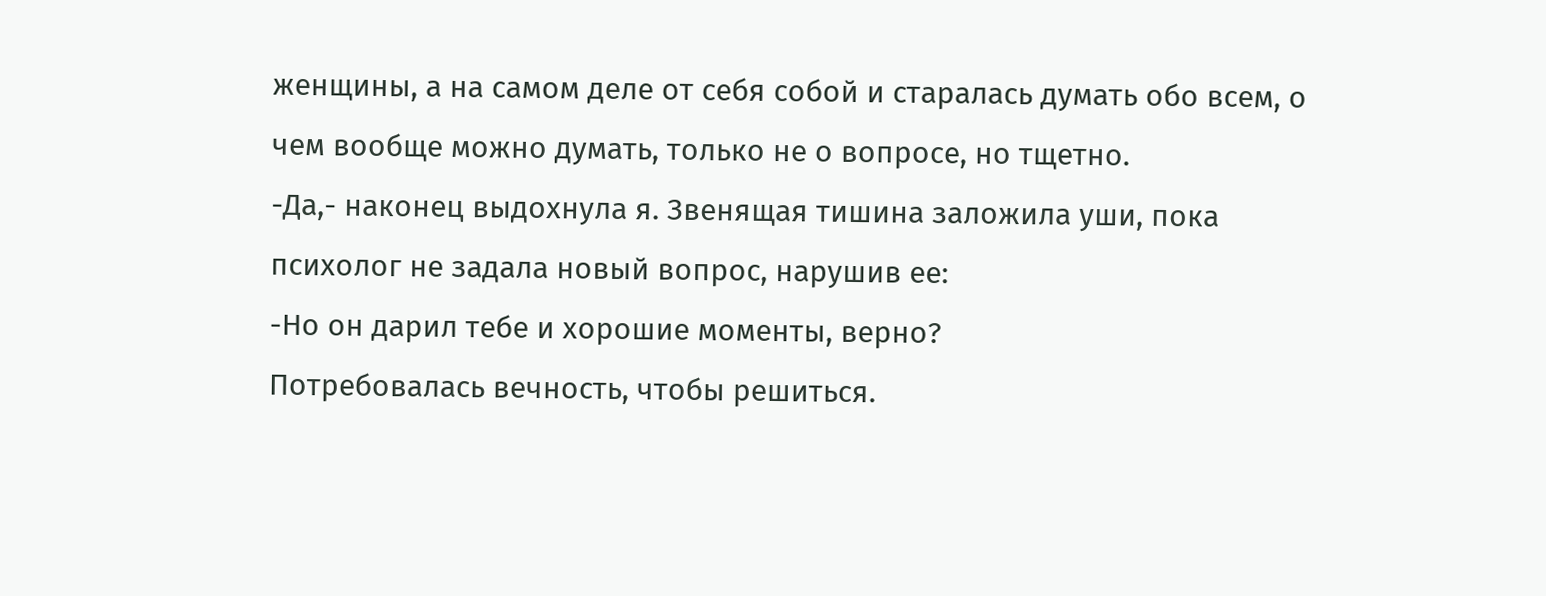женщины, а на самом деле от себя собой и старалась думать обо всем, о чем вообще можно думать, только не о вопросе, но тщетно.
-Да,- наконец выдохнула я. Звенящая тишина заложила уши, пока психолог не задала новый вопрос, нарушив ее:
-Но он дарил тебе и хорошие моменты, верно?
Потребовалась вечность, чтобы решиться.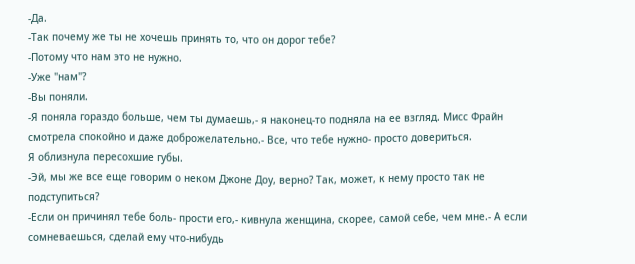-Да.
-Так почему же ты не хочешь принять то, что он дорог тебе?
-Потому что нам это не нужно.
-Уже "нам"?
-Вы поняли.
-Я поняла гораздо больше, чем ты думаешь,- я наконец-то подняла на ее взгляд. Мисс Фрайн смотрела спокойно и даже доброжелательно.- Все, что тебе нужно- просто довериться.
Я облизнула пересохшие губы.
-Эй, мы же все еще говорим о неком Джоне Доу, верно? Так, может, к нему просто так не подступиться?
-Если он причинял тебе боль- прости его,- кивнула женщина, скорее, самой себе, чем мне.- А если сомневаешься, сделай ему что-нибудь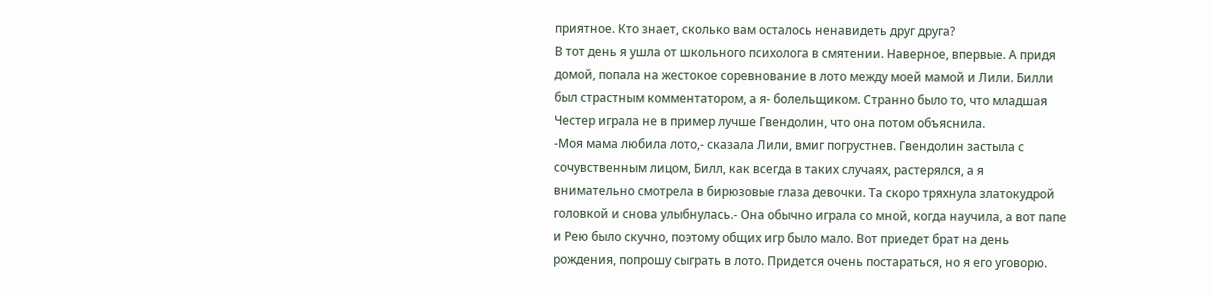приятное. Кто знает, сколько вам осталось ненавидеть друг друга?
В тот день я ушла от школьного психолога в смятении. Наверное, впервые. А придя домой, попала на жестокое соревнование в лото между моей мамой и Лили. Билли был страстным комментатором, а я- болельщиком. Странно было то, что младшая Честер играла не в пример лучше Гвендолин, что она потом объяснила.
-Моя мама любила лото,- сказала Лили, вмиг погрустнев. Гвендолин застыла с сочувственным лицом, Билл, как всегда в таких случаях, растерялся, а я внимательно смотрела в бирюзовые глаза девочки. Та скоро тряхнула златокудрой головкой и снова улыбнулась.- Она обычно играла со мной, когда научила, а вот папе и Рею было скучно, поэтому общих игр было мало. Вот приедет брат на день рождения, попрошу сыграть в лото. Придется очень постараться, но я его уговорю.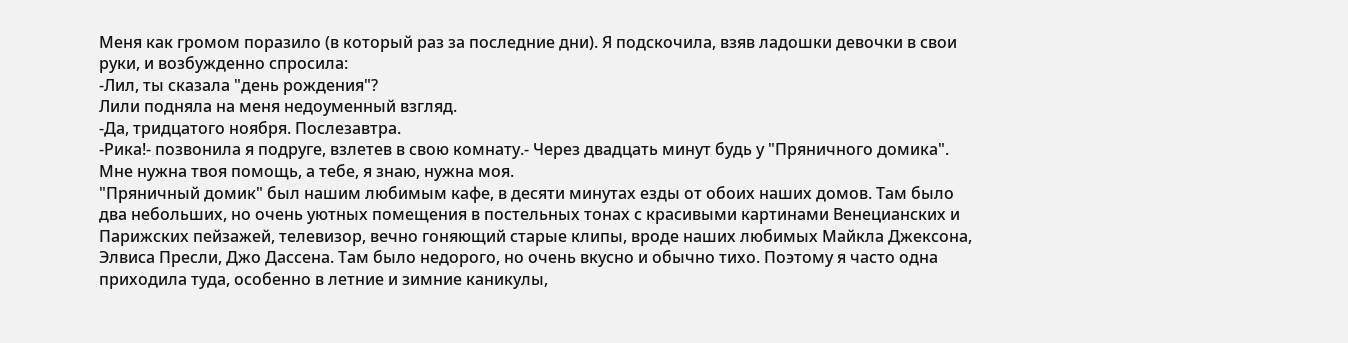Меня как громом поразило (в который раз за последние дни). Я подскочила, взяв ладошки девочки в свои руки, и возбужденно спросила:
-Лил, ты сказала "день рождения"?
Лили подняла на меня недоуменный взгляд.
-Да, тридцатого ноября. Послезавтра.
-Рика!- позвонила я подруге, взлетев в свою комнату.- Через двадцать минут будь у "Пряничного домика". Мне нужна твоя помощь, а тебе, я знаю, нужна моя.
"Пряничный домик" был нашим любимым кафе, в десяти минутах езды от обоих наших домов. Там было два небольших, но очень уютных помещения в постельных тонах с красивыми картинами Венецианских и Парижских пейзажей, телевизор, вечно гоняющий старые клипы, вроде наших любимых Майкла Джексона, Элвиса Пресли, Джо Дассена. Там было недорого, но очень вкусно и обычно тихо. Поэтому я часто одна приходила туда, особенно в летние и зимние каникулы,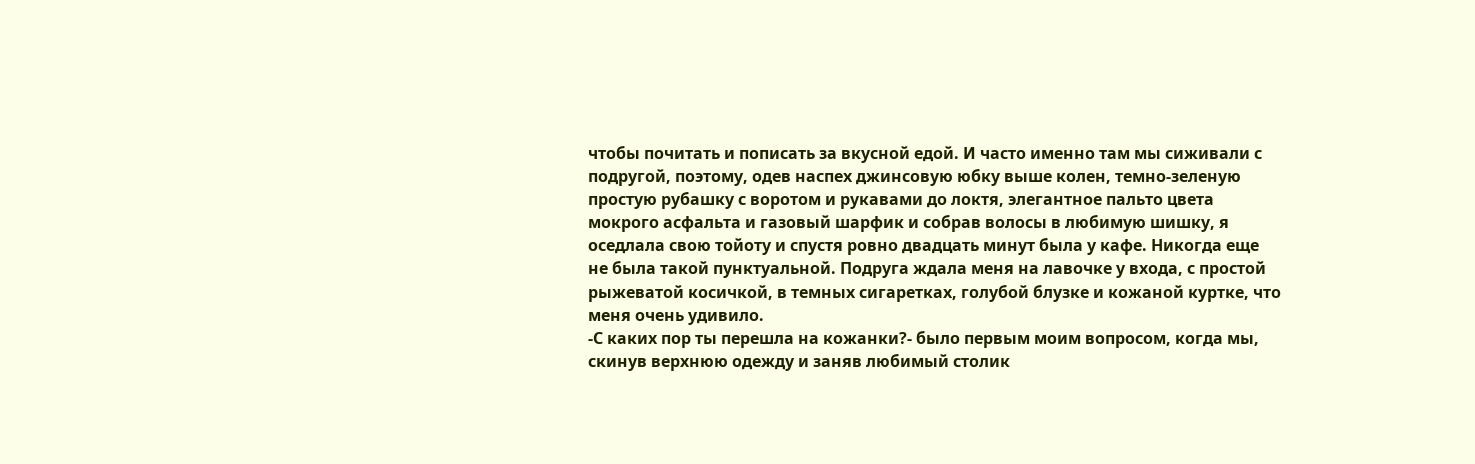чтобы почитать и пописать за вкусной едой. И часто именно там мы сиживали с подругой, поэтому, одев наспех джинсовую юбку выше колен, темно-зеленую простую рубашку с воротом и рукавами до локтя, элегантное пальто цвета мокрого асфальта и газовый шарфик и собрав волосы в любимую шишку, я оседлала свою тойоту и спустя ровно двадцать минут была у кафе. Никогда еще не была такой пунктуальной. Подруга ждала меня на лавочке у входа, с простой рыжеватой косичкой, в темных сигаретках, голубой блузке и кожаной куртке, что меня очень удивило.
-С каких пор ты перешла на кожанки?- было первым моим вопросом, когда мы, скинув верхнюю одежду и заняв любимый столик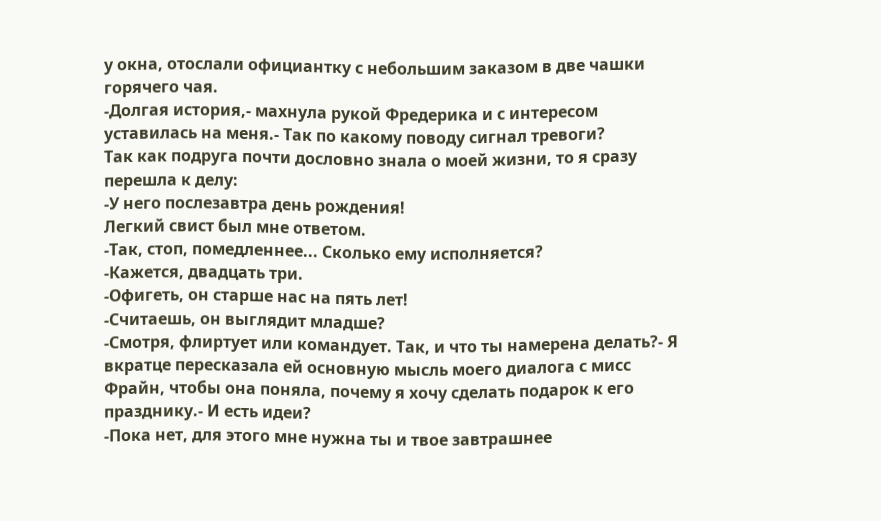у окна, отослали официантку с небольшим заказом в две чашки горячего чая.
-Долгая история,- махнула рукой Фредерика и с интересом уставилась на меня.- Так по какому поводу сигнал тревоги?
Так как подруга почти дословно знала о моей жизни, то я сразу перешла к делу:
-У него послезавтра день рождения!
Легкий свист был мне ответом.
-Так, стоп, помедленнее... Сколько ему исполняется?
-Кажется, двадцать три.
-Офигеть, он старше нас на пять лет!
-Считаешь, он выглядит младше?
-Смотря, флиртует или командует. Так, и что ты намерена делать?- Я вкратце пересказала ей основную мысль моего диалога с мисс Фрайн, чтобы она поняла, почему я хочу сделать подарок к его празднику.- И есть идеи?
-Пока нет, для этого мне нужна ты и твое завтрашнее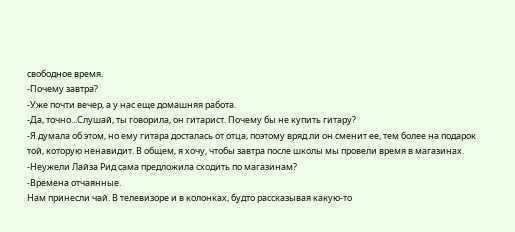свободное время.
-Почему завтра?
-Уже почти вечер, а у нас еще домашняя работа.
-Да, точно...Слушай, ты говорила, он гитарист. Почему бы не купить гитару?
-Я думала об этом, но ему гитара досталась от отца, поэтому вряд ли он сменит ее, тем более на подарок той, которую ненавидит. В общем, я хочу, чтобы завтра после школы мы провели время в магазинах.
-Неужели Лайза Рид сама предложила сходить по магазинам?
-Времена отчаянные.
Нам принесли чай. В телевизоре и в колонках, будто рассказывая какую-то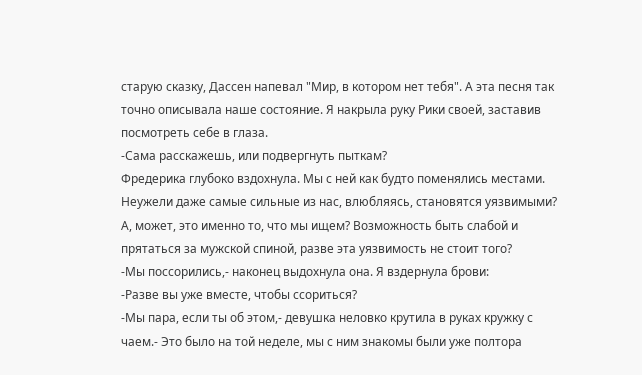старую сказку, Дассен напевал "Мир, в котором нет тебя". А эта песня так точно описывала наше состояние. Я накрыла руку Рики своей, заставив посмотреть себе в глаза.
-Сама расскажешь, или подвергнуть пыткам?
Фредерика глубоко вздохнула. Мы с ней как будто поменялись местами. Неужели даже самые сильные из нас, влюбляясь, становятся уязвимыми? А, может, это именно то, что мы ищем? Возможность быть слабой и прятаться за мужской спиной, разве эта уязвимость не стоит того?
-Мы поссорились,- наконец выдохнула она. Я вздернула брови:
-Разве вы уже вместе, чтобы ссориться?
-Мы пара, если ты об этом,- девушка неловко крутила в руках кружку с чаем.- Это было на той неделе, мы с ним знакомы были уже полтора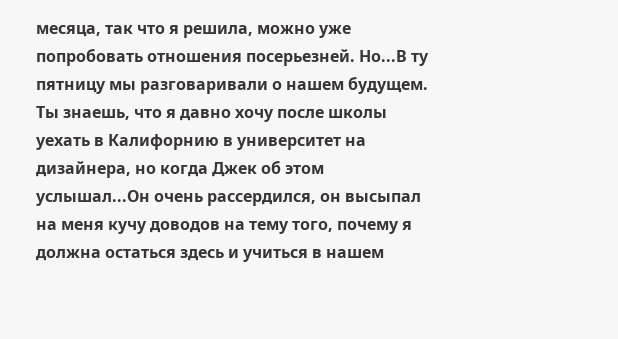месяца, так что я решила, можно уже попробовать отношения посерьезней. Но...В ту пятницу мы разговаривали о нашем будущем. Ты знаешь, что я давно хочу после школы уехать в Калифорнию в университет на дизайнера, но когда Джек об этом услышал...Он очень рассердился, он высыпал на меня кучу доводов на тему того, почему я должна остаться здесь и учиться в нашем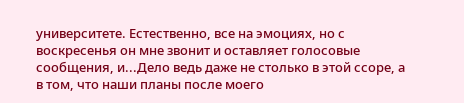университете. Естественно, все на эмоциях, но с воскресенья он мне звонит и оставляет голосовые сообщения, и...Дело ведь даже не столько в этой ссоре, а в том, что наши планы после моего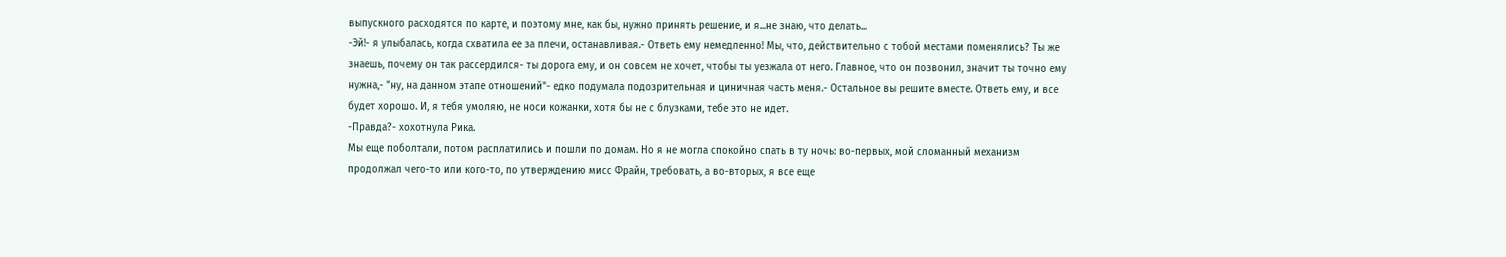выпускного расходятся по карте, и поэтому мне, как бы, нужно принять решение, и я...не знаю, что делать...
-Эй!- я улыбалась, когда схватила ее за плечи, останавливая.- Ответь ему немедленно! Мы, что, действительно с тобой местами поменялись? Ты же знаешь, почему он так рассердился- ты дорога ему, и он совсем не хочет, чтобы ты уезжала от него. Главное, что он позвонил, значит ты точно ему нужна,- "ну, на данном этапе отношений"- едко подумала подозрительная и циничная часть меня.- Остальное вы решите вместе. Ответь ему, и все будет хорошо. И, я тебя умоляю, не носи кожанки, хотя бы не с блузками, тебе это не идет.
-Правда?- хохотнула Рика.
Мы еще поболтали, потом расплатились и пошли по домам. Но я не могла спокойно спать в ту ночь: во-первых, мой сломанный механизм продолжал чего-то или кого-то, по утверждению мисс Фрайн, требовать, а во-вторых, я все еще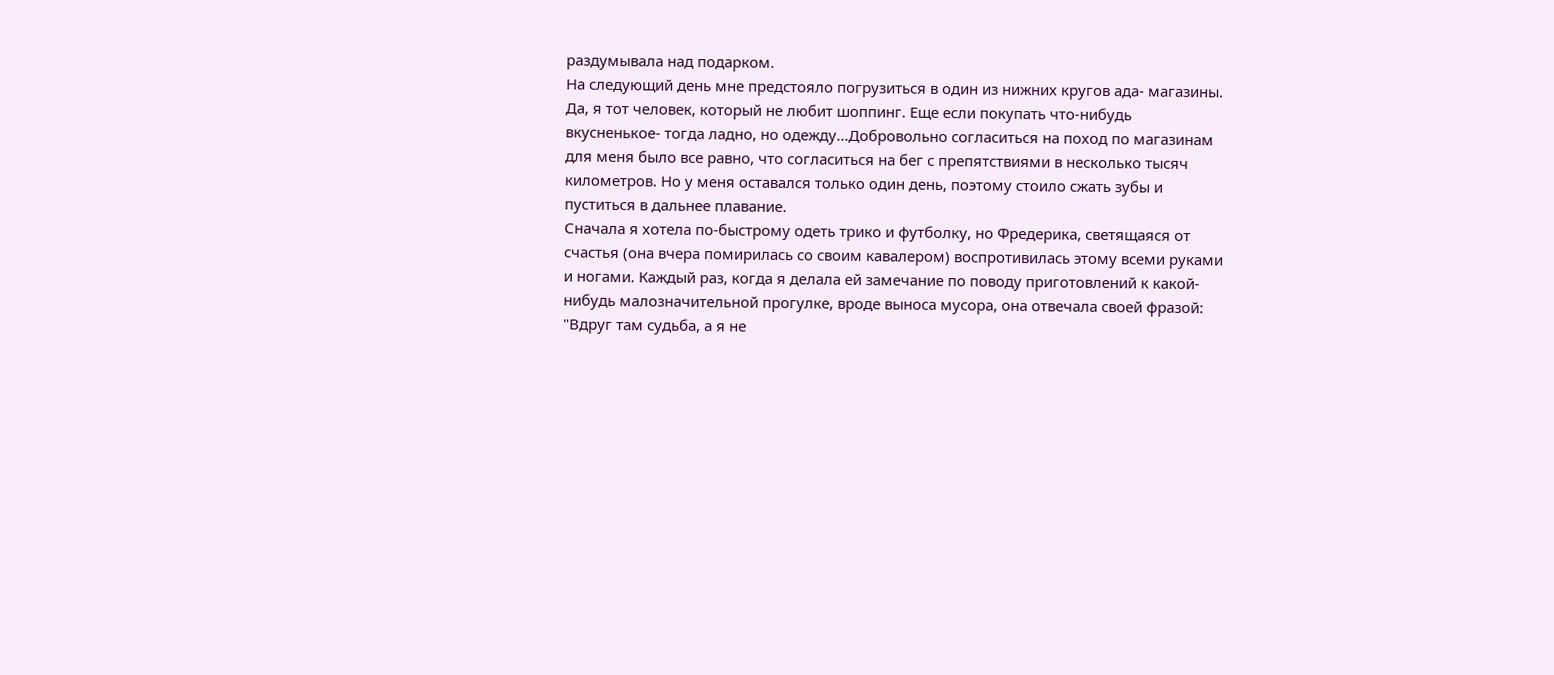раздумывала над подарком.
На следующий день мне предстояло погрузиться в один из нижних кругов ада- магазины. Да, я тот человек, который не любит шоппинг. Еще если покупать что-нибудь вкусненькое- тогда ладно, но одежду...Добровольно согласиться на поход по магазинам для меня было все равно, что согласиться на бег с препятствиями в несколько тысяч километров. Но у меня оставался только один день, поэтому стоило сжать зубы и пуститься в дальнее плавание.
Сначала я хотела по-быстрому одеть трико и футболку, но Фредерика, светящаяся от счастья (она вчера помирилась со своим кавалером) воспротивилась этому всеми руками и ногами. Каждый раз, когда я делала ей замечание по поводу приготовлений к какой-нибудь малозначительной прогулке, вроде выноса мусора, она отвечала своей фразой: "Вдруг там судьба, а я не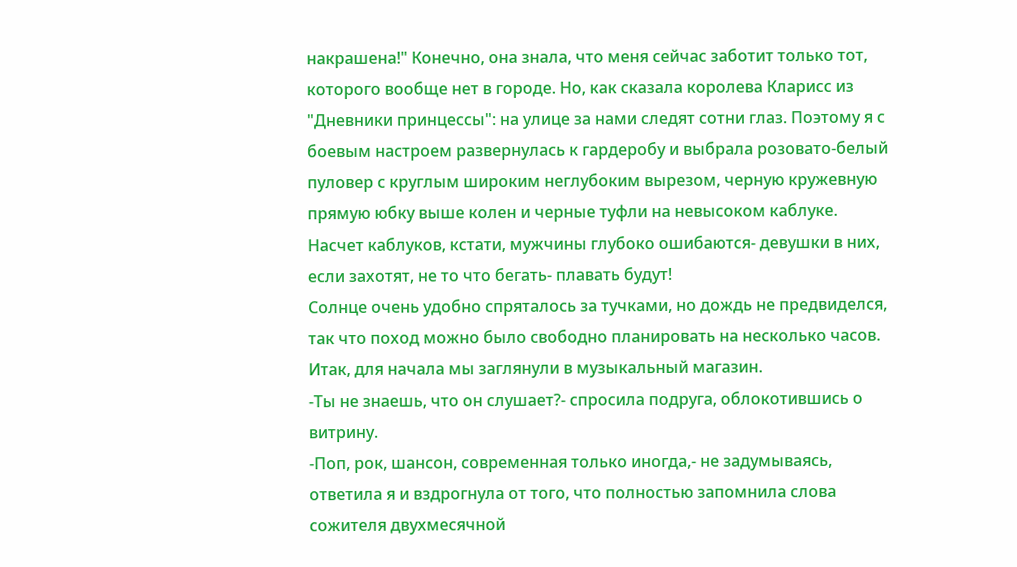накрашена!" Конечно, она знала, что меня сейчас заботит только тот, которого вообще нет в городе. Но, как сказала королева Кларисс из "Дневники принцессы": на улице за нами следят сотни глаз. Поэтому я с боевым настроем развернулась к гардеробу и выбрала розовато-белый пуловер с круглым широким неглубоким вырезом, черную кружевную прямую юбку выше колен и черные туфли на невысоком каблуке. Насчет каблуков, кстати, мужчины глубоко ошибаются- девушки в них, если захотят, не то что бегать- плавать будут!
Солнце очень удобно спряталось за тучками, но дождь не предвиделся, так что поход можно было свободно планировать на несколько часов. Итак, для начала мы заглянули в музыкальный магазин.
-Ты не знаешь, что он слушает?- спросила подруга, облокотившись о витрину.
-Поп, рок, шансон, современная только иногда,- не задумываясь, ответила я и вздрогнула от того, что полностью запомнила слова сожителя двухмесячной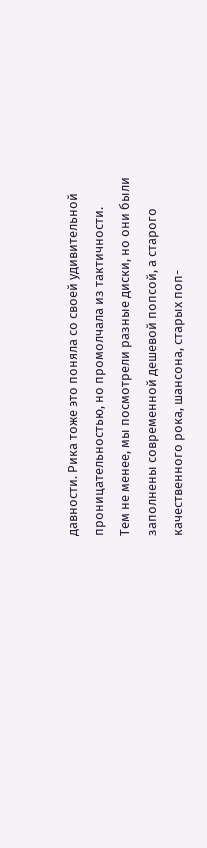давности. Рика тоже это поняла со своей удивительной проницательностью, но промолчала из тактичности.
Тем не менее, мы посмотрели разные диски, но они были заполнены современной дешевой попсой, а старого качественного рока, шансона, старых поп-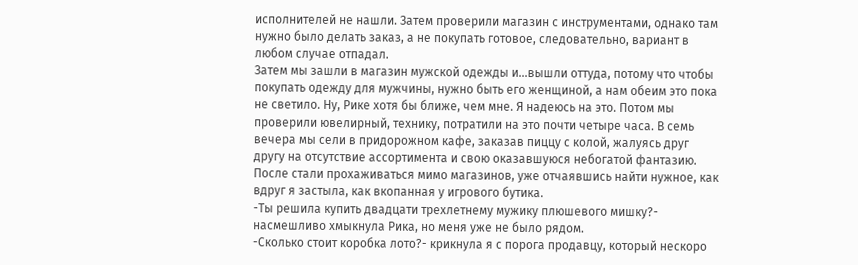исполнителей не нашли. Затем проверили магазин с инструментами, однако там нужно было делать заказ, а не покупать готовое, следовательно, вариант в любом случае отпадал.
Затем мы зашли в магазин мужской одежды и...вышли оттуда, потому что чтобы покупать одежду для мужчины, нужно быть его женщиной, а нам обеим это пока не светило. Ну, Рике хотя бы ближе, чем мне. Я надеюсь на это. Потом мы проверили ювелирный, технику, потратили на это почти четыре часа. В семь вечера мы сели в придорожном кафе, заказав пиццу с колой, жалуясь друг другу на отсутствие ассортимента и свою оказавшуюся небогатой фантазию. После стали прохаживаться мимо магазинов, уже отчаявшись найти нужное, как вдруг я застыла, как вкопанная у игрового бутика.
-Ты решила купить двадцати трехлетнему мужику плюшевого мишку?- насмешливо хмыкнула Рика, но меня уже не было рядом.
-Сколько стоит коробка лото?- крикнула я с порога продавцу, который нескоро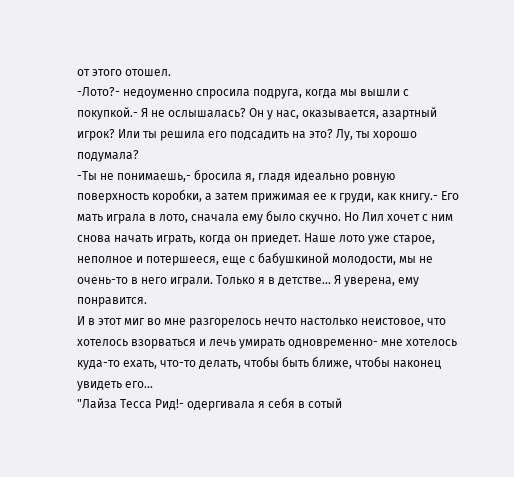от этого отошел.
-Лото?- недоуменно спросила подруга, когда мы вышли с покупкой.- Я не ослышалась? Он у нас, оказывается, азартный игрок? Или ты решила его подсадить на это? Лу, ты хорошо подумала?
-Ты не понимаешь,- бросила я, гладя идеально ровную поверхность коробки, а затем прижимая ее к груди, как книгу.- Его мать играла в лото, сначала ему было скучно. Но Лил хочет с ним снова начать играть, когда он приедет. Наше лото уже старое, неполное и потершееся, еще с бабушкиной молодости, мы не очень-то в него играли. Только я в детстве... Я уверена, ему понравится.
И в этот миг во мне разгорелось нечто настолько неистовое, что хотелось взорваться и лечь умирать одновременно- мне хотелось куда-то ехать, что-то делать, чтобы быть ближе, чтобы наконец увидеть его...
"Лайза Тесса Рид!- одергивала я себя в сотый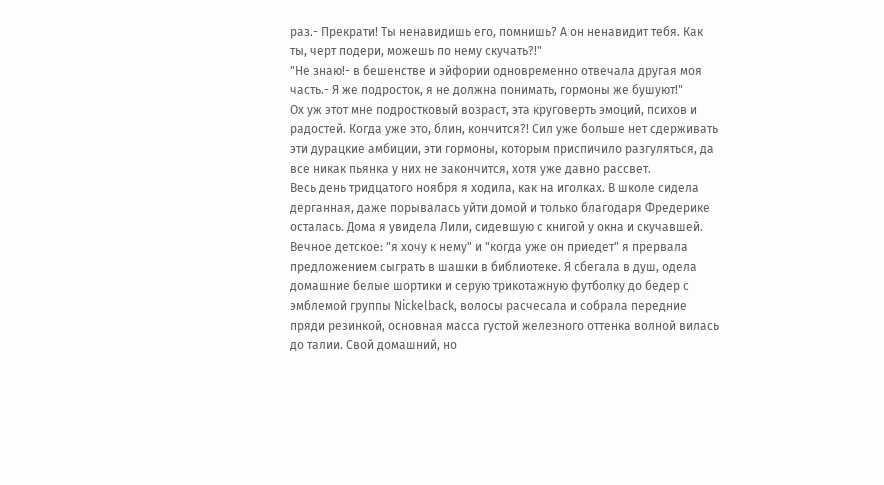раз.- Прекрати! Ты ненавидишь его, помнишь? А он ненавидит тебя. Как ты, черт подери, можешь по нему скучать?!"
"Не знаю!- в бешенстве и эйфории одновременно отвечала другая моя часть.- Я же подросток, я не должна понимать, гормоны же бушуют!"
Ох уж этот мне подростковый возраст, эта круговерть эмоций, психов и радостей. Когда уже это, блин, кончится?! Сил уже больше нет сдерживать эти дурацкие амбиции, эти гормоны, которым приспичило разгуляться, да все никак пьянка у них не закончится, хотя уже давно рассвет.
Весь день тридцатого ноября я ходила, как на иголках. В школе сидела дерганная, даже порывалась уйти домой и только благодаря Фредерике осталась. Дома я увидела Лили, сидевшую с книгой у окна и скучавшей. Вечное детское: "я хочу к нему" и "когда уже он приедет" я прервала предложением сыграть в шашки в библиотеке. Я сбегала в душ, одела домашние белые шортики и серую трикотажную футболку до бедер с эмблемой группы Nickelback, волосы расчесала и собрала передние пряди резинкой, основная масса густой железного оттенка волной вилась до талии. Свой домашний, но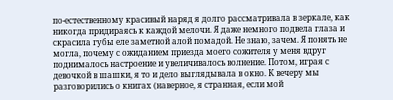по-естественному красивый наряд я долго рассматривала в зеркале, как никогда придираясь к каждой мелочи. Я даже немного подвела глаза и скрасила губы еле заметной алой помадой. Не знаю, зачем. Я понять не могла, почему с ожиданием приезда моего сожителя у меня вдруг поднималось настроение и увеличивалось волнение. Потом, играя с девочкой в шашки, я то и дело выглядывала в окно. К вечеру мы разговорились о книгах (наверное, я странная, если мой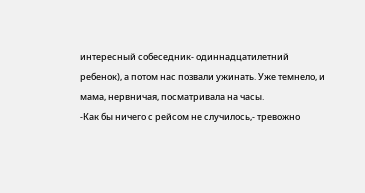интересный собеседник- одиннадцатилетний ребенок), а потом нас позвали ужинать. Уже темнело, и мама, нервничая, посматривала на часы.
-Как бы ничего с рейсом не случилось,- тревожно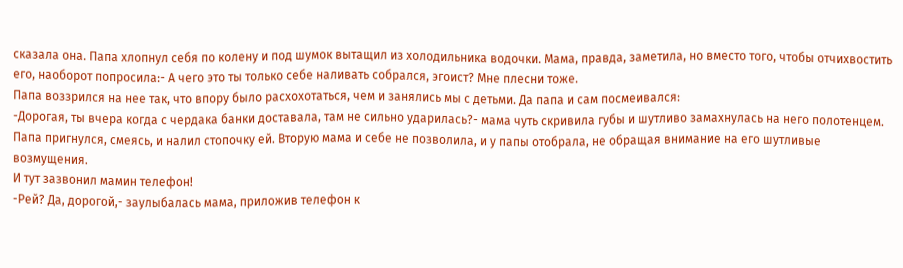сказала она. Папа хлопнул себя по колену и под шумок вытащил из холодильника водочки. Мама, правда, заметила, но вместо того, чтобы отчихвостить его, наоборот попросила:- А чего это ты только себе наливать собрался, эгоист? Мне плесни тоже.
Папа воззрился на нее так, что впору было расхохотаться, чем и занялись мы с детьми. Да папа и сам посмеивался:
-Дорогая, ты вчера когда с чердака банки доставала, там не сильно ударилась?- мама чуть скривила губы и шутливо замахнулась на него полотенцем. Папа пригнулся, смеясь, и налил стопочку ей. Вторую мама и себе не позволила, и у папы отобрала, не обращая внимание на его шутливые возмущения.
И тут зазвонил мамин телефон!
-Рей? Да, дорогой,- заулыбалась мама, приложив телефон к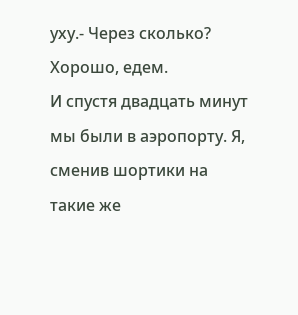уху.- Через сколько? Хорошо, едем.
И спустя двадцать минут мы были в аэропорту. Я, сменив шортики на такие же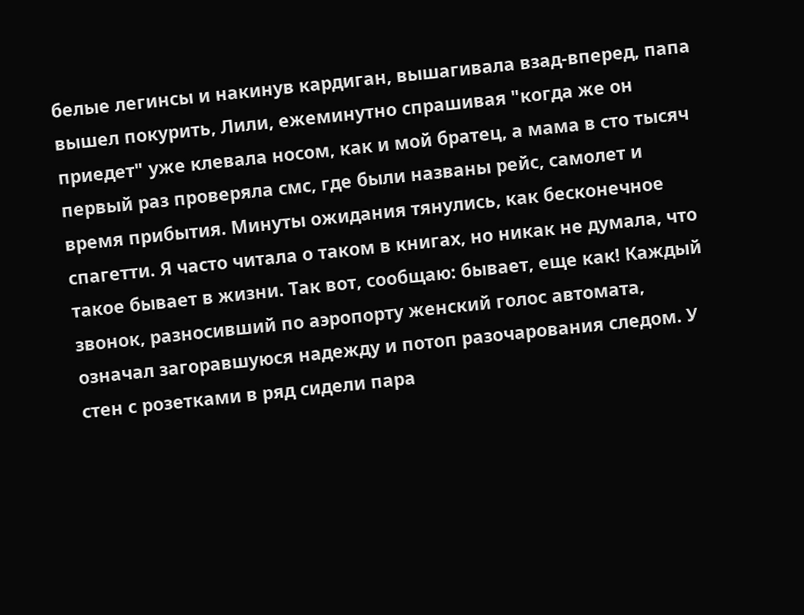белые легинсы и накинув кардиган, вышагивала взад-вперед, папа вышел покурить, Лили, ежеминутно спрашивая "когда же он приедет" уже клевала носом, как и мой братец, а мама в сто тысяч первый раз проверяла смс, где были названы рейс, самолет и время прибытия. Минуты ожидания тянулись, как бесконечное спагетти. Я часто читала о таком в книгах, но никак не думала, что такое бывает в жизни. Так вот, сообщаю: бывает, еще как! Каждый звонок, разносивший по аэропорту женский голос автомата, означал загоравшуюся надежду и потоп разочарования следом. У стен с розетками в ряд сидели пара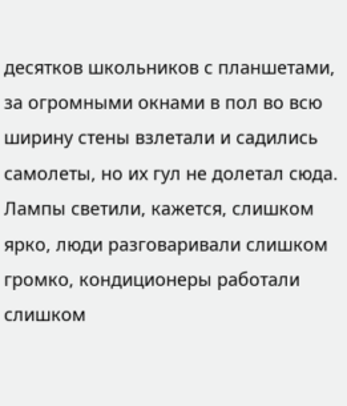десятков школьников с планшетами, за огромными окнами в пол во всю ширину стены взлетали и садились самолеты, но их гул не долетал сюда. Лампы светили, кажется, слишком ярко, люди разговаривали слишком громко, кондиционеры работали слишком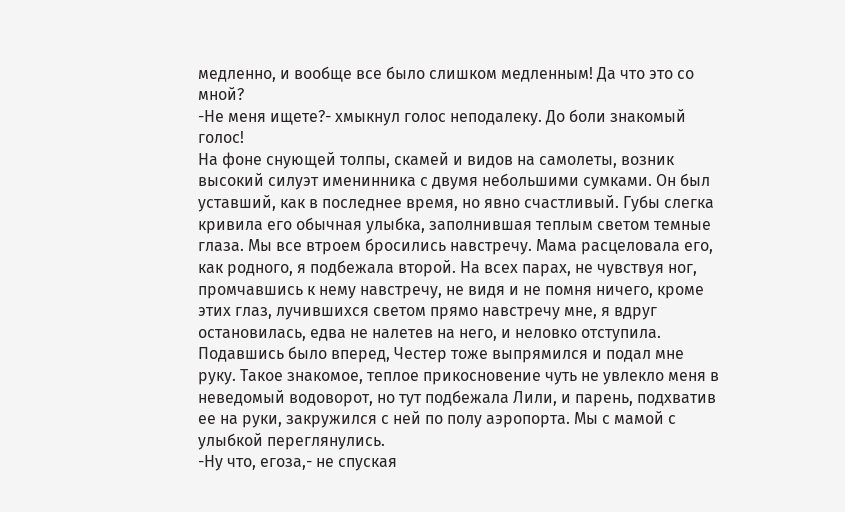медленно, и вообще все было слишком медленным! Да что это со мной?
-Не меня ищете?- хмыкнул голос неподалеку. До боли знакомый голос!
На фоне снующей толпы, скамей и видов на самолеты, возник высокий силуэт именинника с двумя небольшими сумками. Он был уставший, как в последнее время, но явно счастливый. Губы слегка кривила его обычная улыбка, заполнившая теплым светом темные глаза. Мы все втроем бросились навстречу. Мама расцеловала его, как родного, я подбежала второй. На всех парах, не чувствуя ног, промчавшись к нему навстречу, не видя и не помня ничего, кроме этих глаз, лучившихся светом прямо навстречу мне, я вдруг остановилась, едва не налетев на него, и неловко отступила. Подавшись было вперед, Честер тоже выпрямился и подал мне руку. Такое знакомое, теплое прикосновение чуть не увлекло меня в неведомый водоворот, но тут подбежала Лили, и парень, подхватив ее на руки, закружился с ней по полу аэропорта. Мы с мамой с улыбкой переглянулись.
-Ну что, егоза,- не спуская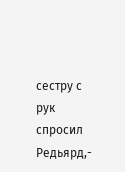сестру с рук спросил Редьярд,-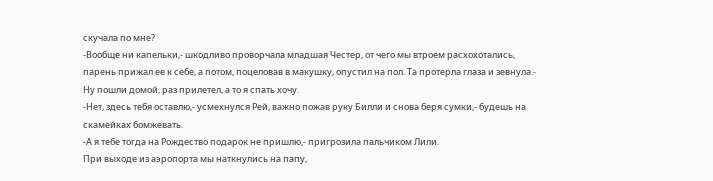скучала по мне?
-Вообще ни капельки,- шкодливо проворчала младшая Честер, от чего мы втроем расхохотались, парень прижал ее к себе, а потом, поцеловав в макушку, опустил на пол. Та протерла глаза и зевнула.- Ну пошли домой, раз прилетел, а то я спать хочу.
-Нет, здесь тебя оставлю,- усмехнулся Рей, важно пожав руку Билли и снова беря сумки,- будешь на скамейках бомжевать.
-А я тебе тогда на Рождество подарок не пришлю,- пригрозила пальчиком Лили.
При выходе из аэропорта мы наткнулись на папу,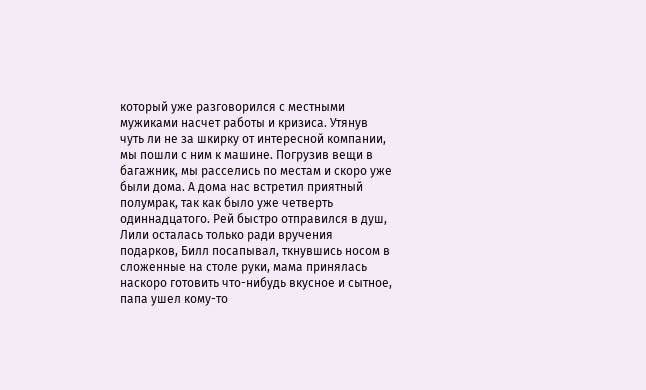который уже разговорился с местными мужиками насчет работы и кризиса. Утянув чуть ли не за шкирку от интересной компании, мы пошли с ним к машине. Погрузив вещи в багажник, мы расселись по местам и скоро уже были дома. А дома нас встретил приятный полумрак, так как было уже четверть одиннадцатого. Рей быстро отправился в душ, Лили осталась только ради вручения подарков, Билл посапывал, ткнувшись носом в сложенные на столе руки, мама принялась наскоро готовить что-нибудь вкусное и сытное, папа ушел кому-то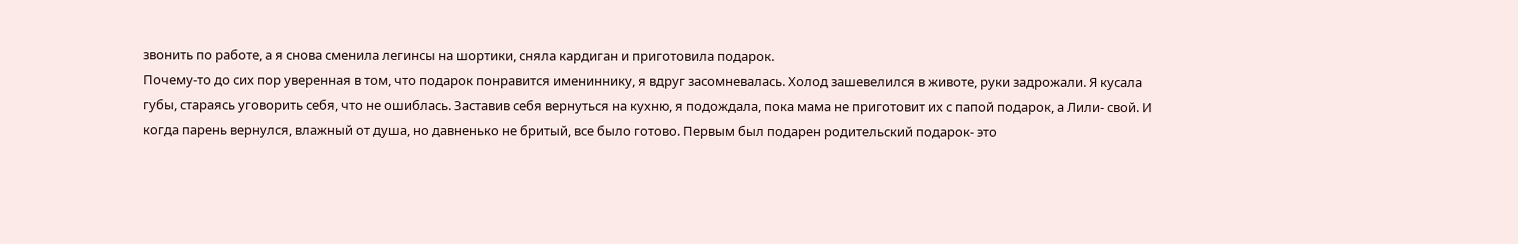звонить по работе, а я снова сменила легинсы на шортики, сняла кардиган и приготовила подарок.
Почему-то до сих пор уверенная в том, что подарок понравится имениннику, я вдруг засомневалась. Холод зашевелился в животе, руки задрожали. Я кусала губы, стараясь уговорить себя, что не ошиблась. Заставив себя вернуться на кухню, я подождала, пока мама не приготовит их с папой подарок, а Лили- свой. И когда парень вернулся, влажный от душа, но давненько не бритый, все было готово. Первым был подарен родительский подарок- это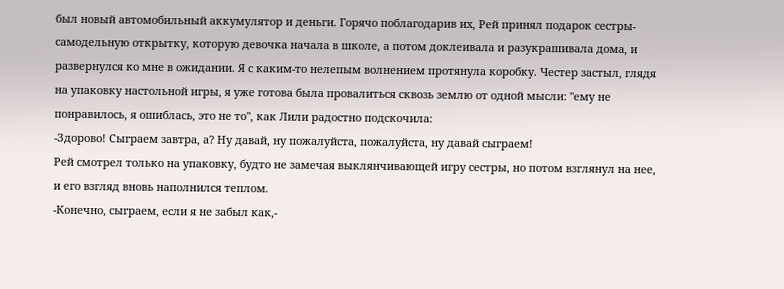был новый автомобильный аккумулятор и деньги. Горячо поблагодарив их, Рей принял подарок сестры- самодельную открытку, которую девочка начала в школе, а потом доклеивала и разукрашивала дома, и развернулся ко мне в ожидании. Я с каким-то нелепым волнением протянула коробку. Честер застыл, глядя на упаковку настольной игры, я уже готова была провалиться сквозь землю от одной мысли: "ему не понравилось, я ошиблась, это не то", как Лили радостно подскочила:
-Здорово! Сыграем завтра, а? Ну давай, ну пожалуйста, пожалуйста, ну давай сыграем!
Рей смотрел только на упаковку, будто не замечая выклянчивающей игру сестры, но потом взглянул на нее, и его взгляд вновь наполнился теплом.
-Конечно, сыграем, если я не забыл как,-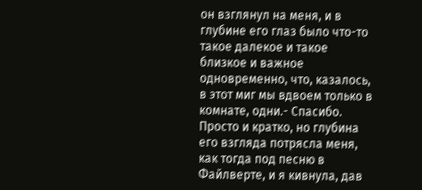он взглянул на меня, и в глубине его глаз было что-то такое далекое и такое близкое и важное одновременно, что, казалось, в этот миг мы вдвоем только в комнате, одни.- Спасибо.
Просто и кратко, но глубина его взгляда потрясла меня, как тогда под песню в Файлверте, и я кивнула, дав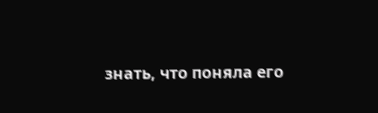знать, что поняла его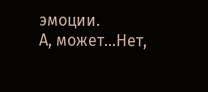эмоции.
А, может...Нет,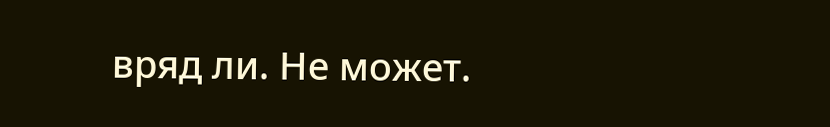вряд ли. Не может.